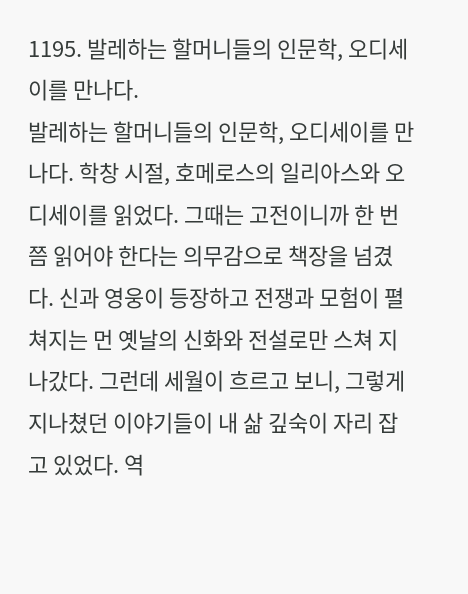1195. 발레하는 할머니들의 인문학, 오디세이를 만나다.
발레하는 할머니들의 인문학, 오디세이를 만나다. 학창 시절, 호메로스의 일리아스와 오디세이를 읽었다. 그때는 고전이니까 한 번쯤 읽어야 한다는 의무감으로 책장을 넘겼다. 신과 영웅이 등장하고 전쟁과 모험이 펼쳐지는 먼 옛날의 신화와 전설로만 스쳐 지나갔다. 그런데 세월이 흐르고 보니, 그렇게 지나쳤던 이야기들이 내 삶 깊숙이 자리 잡고 있었다. 역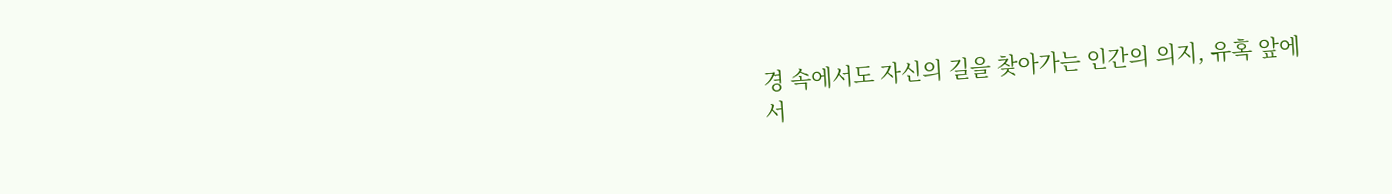경 속에서도 자신의 길을 찾아가는 인간의 의지, 유혹 앞에서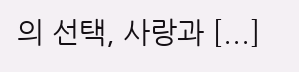의 선택, 사랑과 [...]